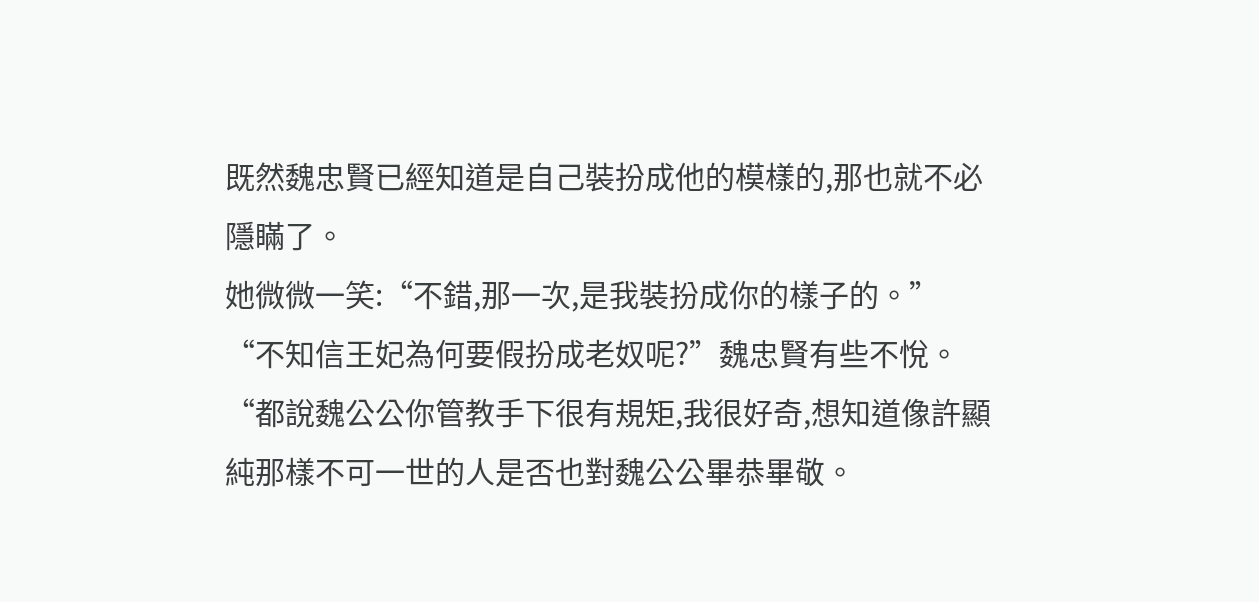既然魏忠賢已經知道是自己裝扮成他的模樣的,那也就不必隱瞞了。
她微微一笑:“不錯,那一次,是我裝扮成你的樣子的。”
“不知信王妃為何要假扮成老奴呢?”魏忠賢有些不悅。
“都說魏公公你管教手下很有規矩,我很好奇,想知道像許顯純那樣不可一世的人是否也對魏公公畢恭畢敬。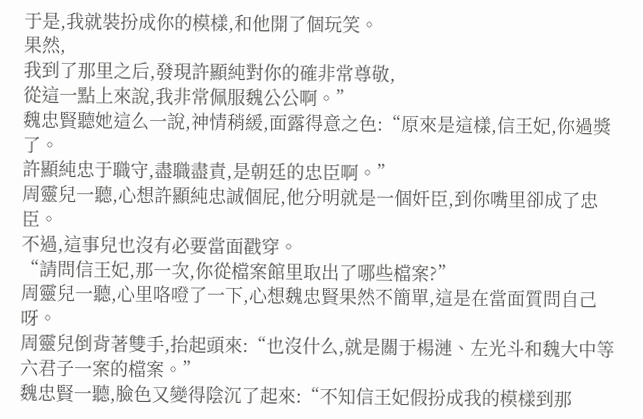于是,我就裝扮成你的模樣,和他開了個玩笑。
果然,
我到了那里之后,發現許顯純對你的確非常尊敬,
從這一點上來說,我非常佩服魏公公啊。”
魏忠賢聽她這么一說,神情稍緩,面露得意之色:“原來是這樣,信王妃,你過獎了。
許顯純忠于職守,盡職盡責,是朝廷的忠臣啊。”
周靈兒一聽,心想許顯純忠誠個屁,他分明就是一個奸臣,到你嘴里卻成了忠臣。
不過,這事兒也沒有必要當面戳穿。
“請問信王妃,那一次,你從檔案館里取出了哪些檔案?”
周靈兒一聽,心里咯噔了一下,心想魏忠賢果然不簡單,這是在當面質問自己呀。
周靈兒倒背著雙手,抬起頭來:“也沒什么,就是關于楊漣、左光斗和魏大中等六君子一案的檔案。”
魏忠賢一聽,臉色又變得陰沉了起來:“不知信王妃假扮成我的模樣到那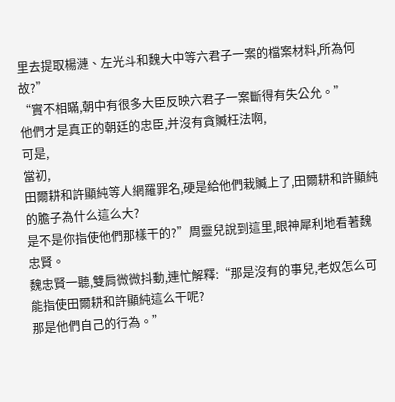里去提取楊漣、左光斗和魏大中等六君子一案的檔案材料,所為何故?”
“實不相瞞,朝中有很多大臣反映六君子一案斷得有失公允。”
他們才是真正的朝廷的忠臣,并沒有貪贓枉法啊,
可是,
當初,
田爾耕和許顯純等人網羅罪名,硬是給他們栽贓上了,田爾耕和許顯純的膽子為什么這么大?
是不是你指使他們那樣干的?”周靈兒說到這里,眼神犀利地看著魏忠賢。
魏忠賢一聽,雙肩微微抖動,連忙解釋:“那是沒有的事兒,老奴怎么可能指使田爾耕和許顯純這么干呢?
那是他們自己的行為。”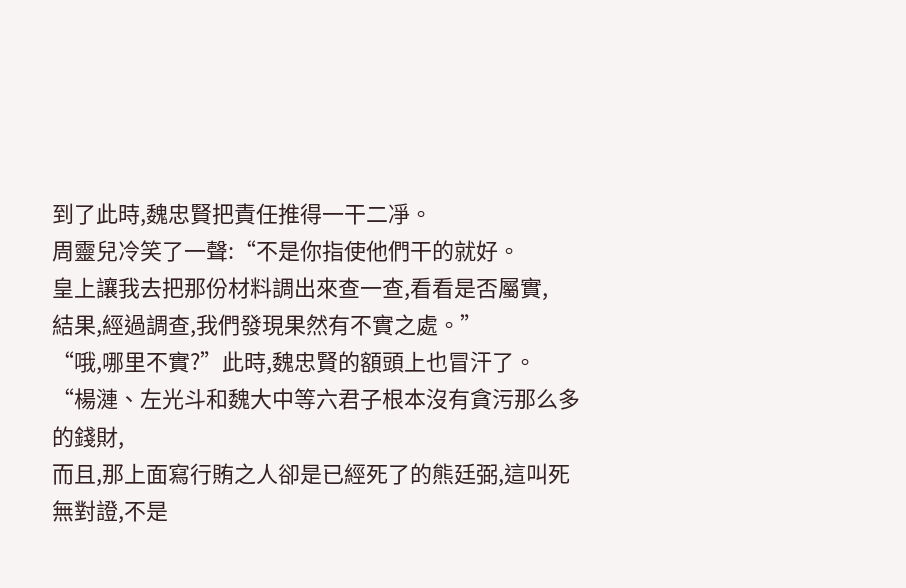到了此時,魏忠賢把責任推得一干二凈。
周靈兒冷笑了一聲:“不是你指使他們干的就好。
皇上讓我去把那份材料調出來查一查,看看是否屬實,
結果,經過調查,我們發現果然有不實之處。”
“哦,哪里不實?”此時,魏忠賢的額頭上也冒汗了。
“楊漣、左光斗和魏大中等六君子根本沒有貪污那么多的錢財,
而且,那上面寫行賄之人卻是已經死了的熊廷弼,這叫死無對證,不是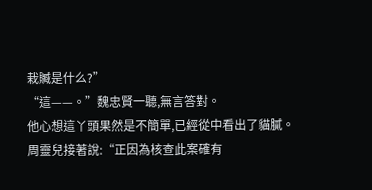栽贓是什么?”
“這——。”魏忠賢一聽,無言答對。
他心想這丫頭果然是不簡單,已經從中看出了貓膩。
周靈兒接著說:“正因為核查此案確有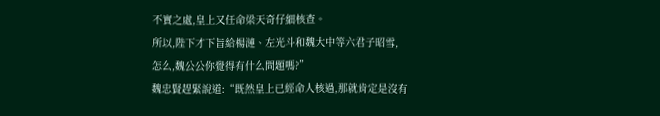不實之處,皇上又任命梁天奇仔細核查。
所以,陛下才下旨給楊漣、左光斗和魏大中等六君子昭雪,
怎么,魏公公你覺得有什么問題嗎?”
魏忠賢趕緊說道:“既然皇上已經命人核過,那就肯定是沒有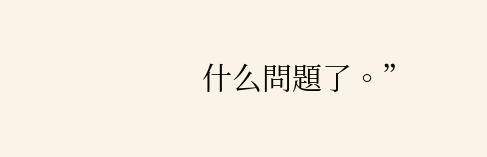什么問題了。”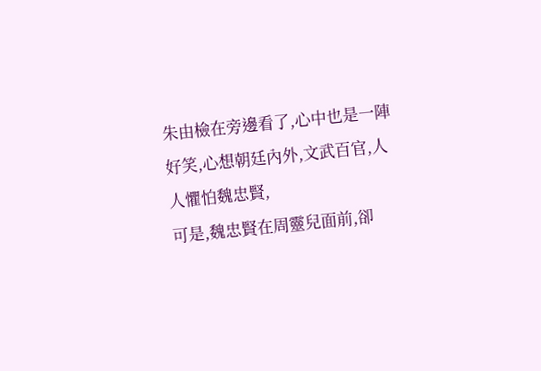朱由檢在旁邊看了,心中也是一陣好笑,心想朝廷內外,文武百官,人人懼怕魏忠賢,
可是,魏忠賢在周靈兒面前,卻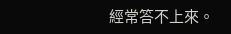經常答不上來。